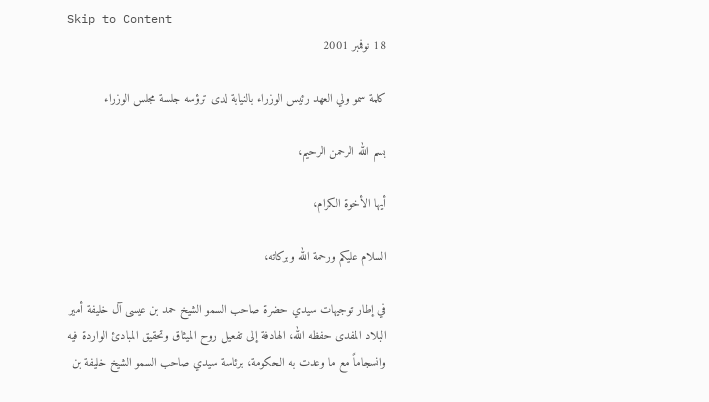Skip to Content
18 نوفمبر 2001

كلمة سمو ولي العهد رئيس الوزراء بالنيابة لدى ترؤسه جلسة مجلس الوزراء

بسم الله الرحمن الرحيم،

أيها الأخوة الكرام،

السلام عليكم ورحمة الله وبركاته،

في إطار توجيهات سيدي حضرة صاحب السمو الشيخ حمد بن عيسى آل خليفة أمير البلاد المفدى حفظه الله، الهادفة إلى تفعيل روح الميثاق وتحقيق المبادئ الواردة فيه وانسجاماً مع ما وعدت به الـحكومة، برئاسة سيدي صاحب السمو الشيخ خليفة بن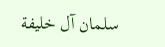سلمان آل خليفة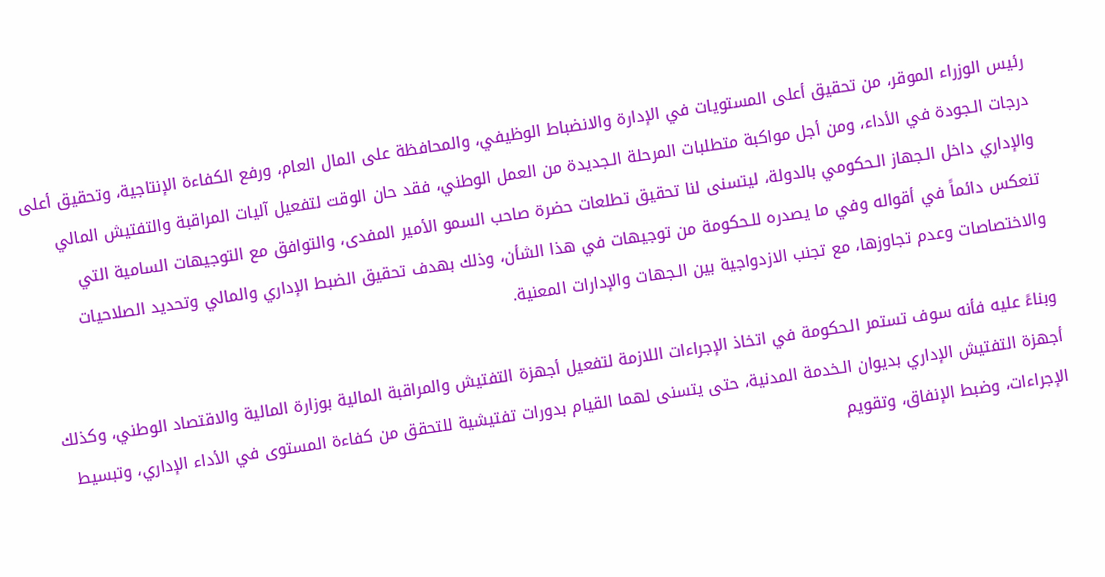رئيس الوزراء الموقر، من تحقيق أعلى المستويات في الإدارة والانضباط الوظيفي، والمحافظة على المال العام، ورفع الكفاءة الإنتاجية، وتحقيق أعلى درجات الـجودة في الأداء، ومن أجل مواكبة متطلبات المرحلة الـجديدة من العمل الوطني، فقد حان الوقت لتفعيل آليات المراقبة والتفتيش المالي والإداري داخل الـجهاز الـحكومي بالدولة، ليتسنى لنا تحقيق تطلعات حضرة صاحب السمو الأمير المفدى، والتوافق مع التوجيهات السامية التي تنعكس دائماً في أقواله وفي ما يصدره للـحكومة من توجيهات في هذا الشأن، وذلك بهدف تحقيق الضبط الإداري والمالي وتحديد الصلاحيات والاختصاصات وعدم تجاوزها، مع تجنب الازدواجية بين الـجهات والإدارات المعنية.

وبناءً عليه فأنه سوف تستمر الـحكومة في اتخاذ الإجراءات اللازمة لتفعيل أجهزة التفتيش والمراقبة المالية بوزارة المالية والاقتصاد الوطني، وكذلك أجهزة التفتيش الإداري بديوان الـخدمة المدنية، حتى يتسنى لهما القيام بدورات تفتيشية للتحقق من كفاءة المستوى في الأداء الإداري، وتبسيط الإجراءات، وضبط الإنفاق، وتقويم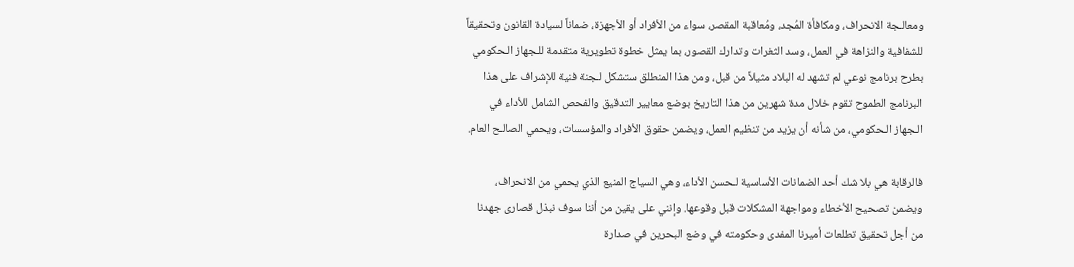ومعالـجة الانحراف، ومكافأة المُجد، ومُعاقبة المقصر، سواء من الأفراد أو الأجهزة، ضماناً لسيادة القانون وتحقيقاً للشفافية والنزاهة في العمل، وسد الثغرات وتدارك القصور، بما يمثل خطوة تطويرية متقدمة للـجهاز الـحكومي بطرح برنامج نوعي لم تشهد له البلاد مثيلاً من قبل، ومن هذا المنطلق ستشكل لـجنة فنية للإشراف على هذا البرنامج الطموح تقوم خلال مدة شهرين من هذا التاريخ بوضع معايير التدقيق والفحص الشامل للأداء في الـجهاز الـحكومي، من شأنه أن يزيد من تنظيم العمل، ويضمن حقوق الأفراد والمؤسسات، ويحمي الصالـح العام.

فالرقابة هي بلا شك أحد الضمانات الأساسية لـحسن الأداء، وهي السياج المنيع الذي يحمي من الانحراف، ويضمن تصحيح الأخطاء ومواجهة المشكلات قبل وقوعها. وإنني على يقين من أننا سوف نبذل قصارى جهدنا من أجل تحقيق تطلعات أميرنا المفدى وحكومته في وضع البحرين في صدارة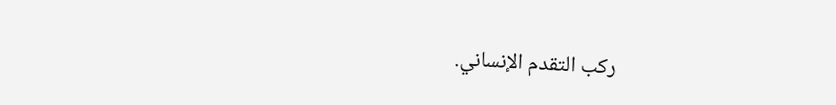ركب التقدم الإنساني.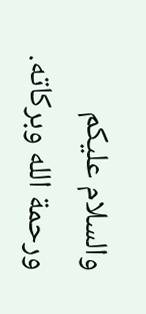والسلام عليكم ورحمة الله وبركاته.